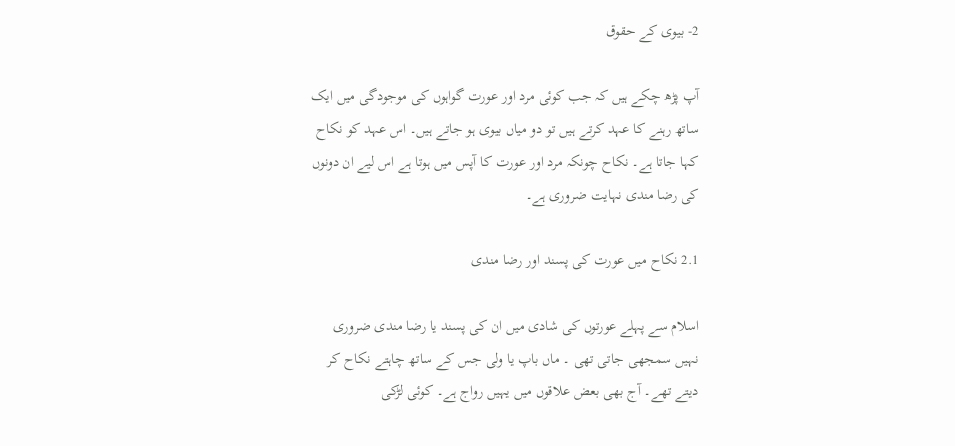2- بیوی کے حقوق

آپ پڑھ چکے ہیں کہ جب کوئی مرد اور عورت گواہوں کی موجودگی میں ایک ساتھ رہنے کا عہد کرتے ہیں تو دو میاں بیوی ہو جاتے ہیں۔ اس عہد کو نکاح کہا جاتا ہے۔ نکاح چونکہ مرد اور عورت کا آپس میں ہوتا ہے اس لیے ان دونوں کی رضا مندی نہایت ضروری ہے۔

2.1 نکاح میں عورت کی پسند اور رضا مندی

اسلام سے پہلے عورتوں کی شادی میں ان کی پسند یا رضا مندی ضروری نہیں سمجھی جاتی تھی ۔ ماں باپ یا ولی جس کے ساتھ چاہتے نکاح کر دیتے تھے۔ آج بھی بعض علاقوں میں یہیں رواج ہے۔ کوئی لڑکی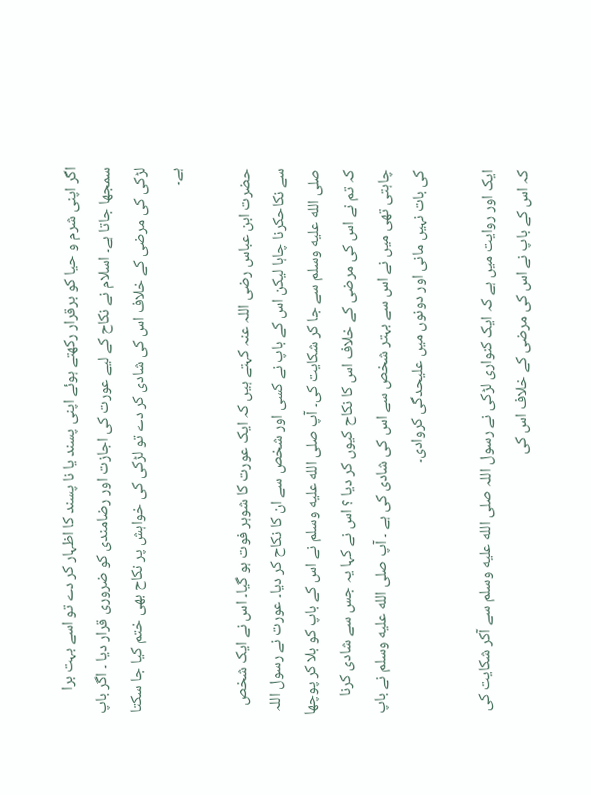اگر اپنی شرم و حیا کو برقرار رکھتے ہوئے اپنی پسند یا نا پسند کا اظہار کر دے تو اسے بہت برا سمجھا جاتا ہے۔ اسلام نے نکاح کے لیے عورت کی اجازت اور رضامندی کو ضروری قرار دیا ۔ اگر باپ لڑکی کی مرضی کے خلاف اس کی شادی کر دے تو لڑکی کی خواہش پر نکاح بھی ختم کیا جا سکتا ہے۔

حضرت ابن عباس رضی اللہ عنہ کہتے ہیں کہ ایک عورت کا شوہر فوت ہو گیا۔ اس نے ایک شخص سے نکاحکرنا چاہا لیکن اس کے باپ نے کسی اور شخص سے ان کا نکاح کر دیا۔ عورت نے رسول اللہ صلى الله عليه وسلم سے جا کر شکایت کی۔ آپ صلى الله عليه وسلم نے اس کے باپ کو بلا کر پوچھا کہ تم نے اس کی مرضی کے خلاف اس کا نکاح کیوں کر دیا ؟ اس نے کہا یہ جس سے شادی کرنا چاہتی تھی میں نے اس سے بہتر شخص سے اس کی شادی کی ہے ۔ آپ صلى الله عليه وسلم نے باپ کی بات نہیں مانی اور دونوں میں علیحدگی کروادی۔

ایک اور روایت میں ہے کہ ایک کنواری لڑکی نے رسول اللہ صلى الله عليه وسلم سے آکر شکایت کی کہ اس کے باپ نے اس کی مرضی کے خلاف اس کی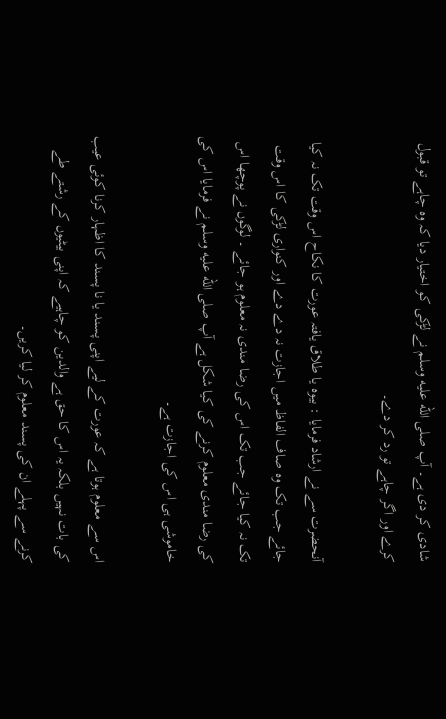شادی کر دی ہے۔ آپ صلى الله عليه وسلم نے لڑکی کو اختیار دیا کہ وہ چاہے تو قبول کرے اور اگر چاہے تو رد کر دے۔

آنحضرت سے نے ارشاد فرمایا : بیوہ یا طلاق یافتہ عورت کا نکاح اس وقت تک نہ کیا جائے جب تک وہ صاف الفاظ میں اجازت نہ دے دے اور کنواری لڑکی کا اس وقت تک نہ کیا جائے جب تک اس کی رضا مندی نہ معلوم ہو جائے ۔ لوگوں نے پوچھا اس کی رضا مندی معلوم کرنے کی کیا شکل ہے آپ صلى الله عليه وسلم نے فرمایا اس کی خاموشی ہی اس کی اجازت ہے۔

اس سے معلوم ہوتا ہے کہ عورت کے لیے اپنی پسند یا نا پسند کا اظہار کرنا کوئی عیب کی بات نہیں بلکہ یہ اس کا حق ہے والدین کو چاہیے کہ اپنی بیٹیوں کے رشتے طے کرنے سے پہلے ان کی پسند معلوم کر لیا کریں۔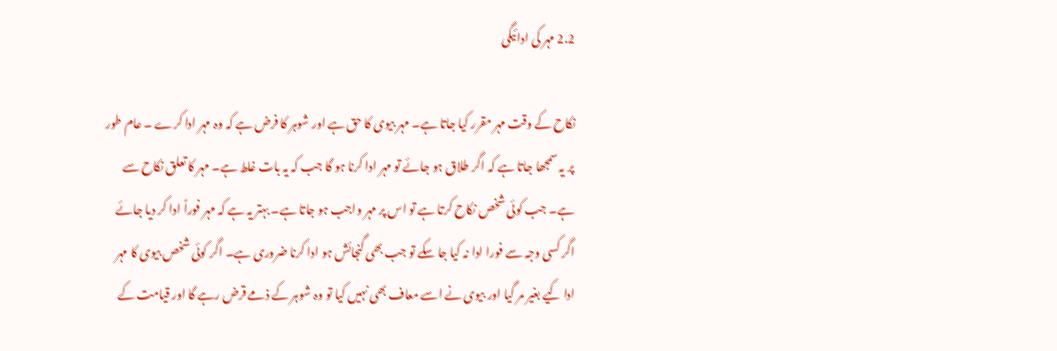2.2 مہر کی ادائیگی

نکاح کے وقت مہر مقرر کیا جاتا ہے۔ مہر بیوی کا حق ہے اور شوہر کا فرض ہے کہ وہ مہر ادا کرے ۔ عام طور پر یہ سمجھا جاتا ہے کہ اگر طلاق ہو جائے تو مہر ادا کرنا ہو گا جب کہ یہ بات غلط ہے۔ مہر کا تعلق نکاح سے ہے۔ جب کوئی شخص نکاح کرتا ہے تو اس پر مہر واجب ہو جاتا ہے۔ بہتر یہ ہے کہ مہر فوراً ادا کر دیا جائے اگر کسی وجہ سے فورا ادا نہ کیا جا سکے تو جب بھی گنجائش ہو ادا کرنا ضروری ہے۔ اگر کوئی شخص بیوی کا مہر ادا کیے بغیر مر گیا اور بیوی نے اسے معاف بھی نہیں کیا تو وہ شوہر کے ذمے قرض رہے گا اور قیامت کے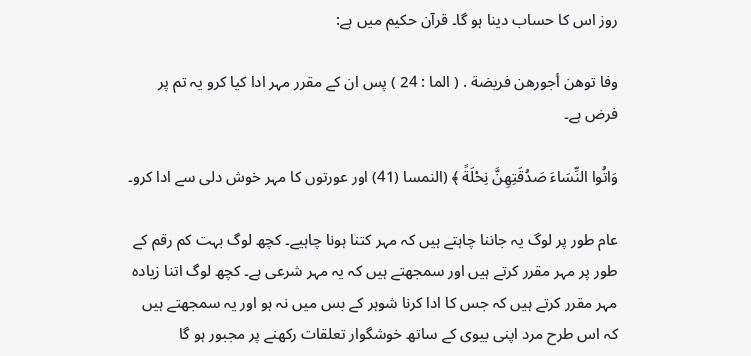روز اس کا حساب دینا ہو گا۔ قرآن حکیم میں ہے:

وفا توهن أجورهن فريضة . ( الما : 24 ) پس ان کے مقرر مہر ادا کیا کرو یہ تم پر فرض ہے۔

وَاتُوا النِّسَاءَ صَدُقَتِهِنَّ نِحْلَةً ﴾ (النمسا (41) اور عورتوں کا مہر خوش دلی سے ادا کرو۔

عام طور پر لوگ یہ جاننا چاہتے ہیں کہ مہر کتنا ہونا چاہیے۔ کچھ لوگ بہت کم رقم کے طور پر مہر مقرر کرتے ہیں اور سمجھتے ہیں کہ یہ مہر شرعی ہے۔ کچھ لوگ اتنا زیادہ مہر مقرر کرتے ہیں کہ جس کا ادا کرنا شوہر کے بس میں نہ ہو اور یہ سمجھتے ہیں کہ اس طرح مرد اپنی بیوی کے ساتھ خوشگوار تعلقات رکھنے پر مجبور ہو گا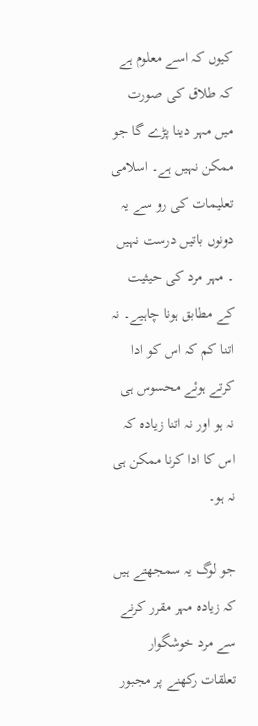کیوں کہ اسے معلوم ہے کہ طلاق کی صورت میں مہر دینا پڑے گا جو ممکن نہیں ہے۔ اسلامی تعلیمات کی رو سے یہ دونوں باتیں درست نہیں ۔ مہر مرد کی حیثیت کے مطابق ہونا چاہیے۔ نہ اتنا کم کہ اس کو ادا کرتے ہوئے محسوس ہی نہ ہو اور نہ اتنا زیادہ کہ اس کا ادا کرنا ممکن ہی نہ ہو۔

جو لوگ یہ سمجھتے ہیں کہ زیادہ مہر مقرر کرنے سے مرد خوشگوار تعلقات رکھنے پر مجبور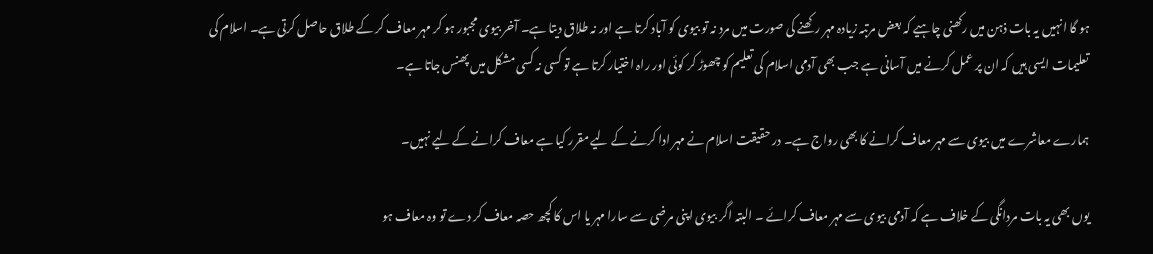ہو گا انہیں یہ بات ذہن میں رکھنی چاہیے کہ بعض مرتبہ زیادہ مہر رکھنے کی صورت میں مرد نہ تو بیوی کو آباد کرتا ہے اور نہ طلاق دیتا ہے۔ آخر بیوی مجبور ہو کر مہر معاف کر کے طلاق حاصل کرتی ہے۔ اسلام کی تعلیمات ایسی ہیں کہ ان پر عمل کرنے میں آسانی ہے جب بھی آدمی اسلام کی تعلیم کو چھوڑ کر کوئی اور راہ اختیار کرتا ہے تو کسی نہ کسی مشکل میں پھنس جاتا ہے۔

ہمارے معاشرے میں بیوی سے مہر معاف کرانے کا بھی رواج ہے۔ در حقیقت اسلام نے مہر ادا کرنے کے لیے مقرر کیا ہے معاف کرانے کے لیے نہیں۔

یوں بھی یہ بات مردانگی کے خلاف ہے کہ آدمی بیوی سے مہر معاف کرائے ۔ البتہ اگر بیوی اپنی مرضی سے سارا مہر یا اس کا کچھ حصہ معاف کر دے تو وہ معاف ہو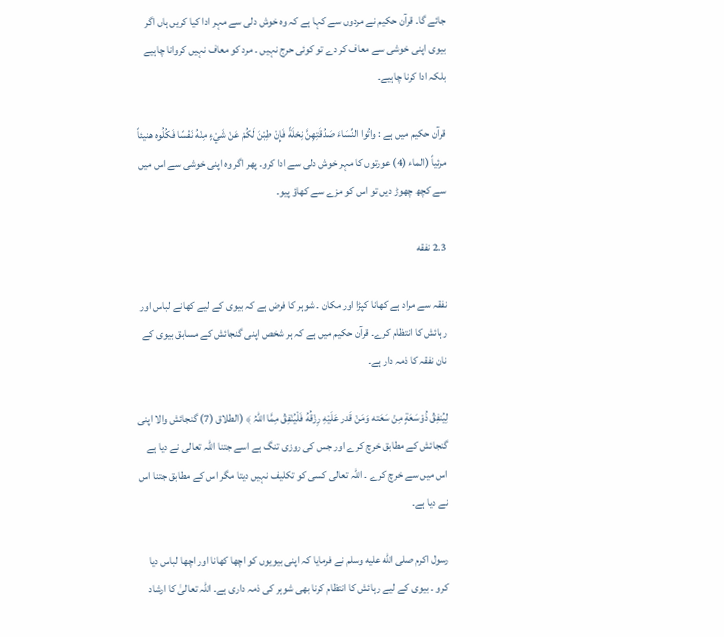جائے گا۔ قرآن حکیم نے مردوں سے کہا ہے کہ وہ خوش دلی سے مہر ادا کیا کریں ہاں اگر بیوی اپنی خوشی سے معاف کر دے تو کوئی حرج نہیں ۔ مرد کو معاف نہیں کروانا چاہیے بلکہ ادا کرنا چاہیے۔

قرآن حکیم میں ہے : واتُوا النِّسَاءَ صَدُقَتِهِنَّ نِحْلَةً فَإِنْ طِبْنَ لَكُمْ عَنْ شَيْءٍ مِنْهُ نَفْسًا فَكُلُوه هنيئاً مرئياً (الماء (4) عورتوں کا مہر خوش دلی سے ادا کرو۔ پھر اگر وہ اپنی خوشی سے اس میں سے کچھ چھوڑ دیں تو اس کو مزے سے کھاؤ پیو۔

2.3 نفقه

نفقہ سے مراد ہے کھانا کپڑا اور مکان ۔ شوہر کا فرض ہے کہ بیوی کے لیے کھانے لباس اور رہائش کا انتظام کرے۔ قرآن حکیم میں ہے کہ ہر شخص اپنی گنجائش کے مسابق بیوی کے نان نفقہ کا ذمہ دار ہے۔

لِيُنفِقُ ذُوْسَعَةٍ مِنْ سَعَته وَمَنْ قَدر عَلَيْهِ رِزْقُهُ فَلْيُنْفِقُ مِمَّا اللہُ ﴾ (الطلاق (7) گنجائش والا اپنی گنجائش کے مطابق خرچ کرے اور جس کی روزی تنگ ہے اسے جتنا اللہ تعالی نے دیا ہے اس میں سے خرچ کرے ۔ اللہ تعالی کسی کو تکلیف نہیں دیتا مگر اس کے مطابق جتنا اس نے دیا ہے۔

رسول اکرم صلى الله عليه وسلم نے فرمایا کہ اپنی بیویوں کو اچھا کھانا اور اچھا لباس دیا کرو ۔ بیوی کے لیے رہائش کا انتظام کرنا بھی شوہر کی ذمہ داری ہے۔ اللہ تعالیٰ کا ارشاد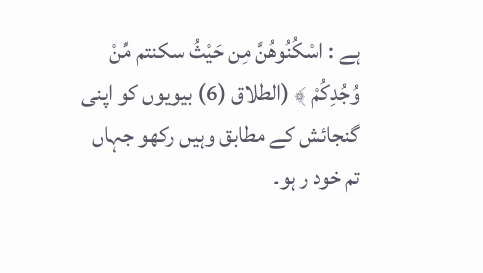ہے : اسْكُنُوهُنَّ مِن حَيْثُ سكنتم مِّنْ وُجُدِكُمْ ﴾ (الطلاق (6) بیویوں کو اپنی گنجائش کے مطابق وہیں رکھو جہاں تم خود ر ہو۔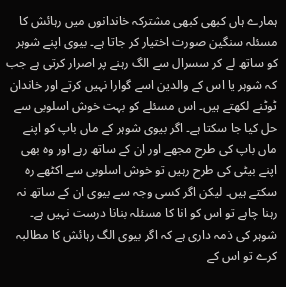ہمارے ہاں کبھی کبھی مشترکہ خاندانوں میں رہائش کا مسئلہ سنگین صورت اختیار کر جاتا ہے۔ بیوی اپنے شوہر کو ساتھ لے کر سسرال سے الگ رہنے پر اصرار کرتی ہے جب کہ شوہر یا اس کے والدین اسے گوارا نہیں کرتے اور خاندان ٹوٹنے لکھتے ہیں۔ اس مسئلے کو بہت خوش اسلوبی سے حل کیا جا سکتا ہے۔ اگر بیوی شوہر کے ماں باپ کو اپنے ماں باپ کی طرح مجھے اور ان کے ساتھ رہے اور وہ بھی اپنے بیٹی کی طرح رہیں تو خوش اسلوبی سے اکٹھے رہ سکتے ہیں۔ لیکن اگر کسی وجہ سے بیوی ان کے ساتھ نہ رہنا چاہے تو اس کو انا کا مسئلہ بنانا درست نہیں ہے۔ شوہر کی ذمہ داری ہے کہ اگر بیوی الگ رہائش کا مطالبہ کرے تو اس کے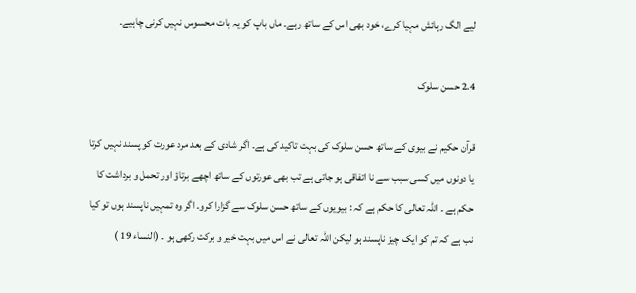لیے الگ رہائش مہیا کرے، خود بھی اس کے ساتھ رہے۔ ماں باپ کو یہ بات محسوس نہیں کرنی چاہیے۔

2.4 حسن سلوک

قرآن حکیم نے بیوی کے ساتھ حسن سلوک کی بہت تاکید کی ہے۔ اگر شادی کے بعد مرد عورت کو پسند نہیں کرتا یا دونوں میں کسی سبب سے نا اتفاقی ہو جاتی ہے تب بھی عورتوں کے ساتھ اچھے برتاؤ اور تحمل و برداشت کا حکم ہے ۔ اللہ تعالی کا حکم ہے کہ : بیویوں کے ساتھ حسن سلوک سے گزارا کرو۔ اگر وہ تمہیں ناپسند ہوں تو کیا نب ہے کہ تم کو ایک چیز ناپسند ہو لیکن اللہ تعالی نے اس میں بہت خیر و برکت رکھی ہو ۔ (النساء 19 )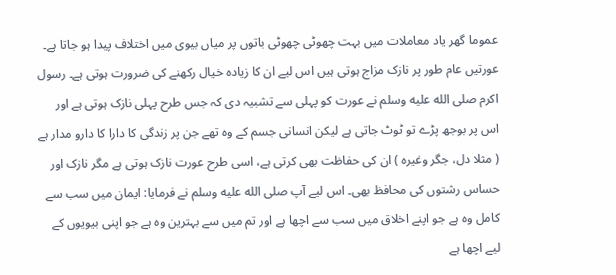عموما گھر یاد معاملات میں بہت چھوٹی چھوٹی باتوں پر میاں بیوی میں اختلاف پیدا ہو جاتا ہے۔ عورتیں عام طور پر نازک مزاج ہوتی ہیں اس لیے ان کا زیادہ خیال رکھنے کی ضرورت ہوتی ہے۔ رسول اکرم صلى الله عليه وسلم نے عورت کو پہلی سے تشبیہ دی کہ جس طرح پہلی نازک ہوتی ہے اور اس پر بوجھ پڑے تو ٹوٹ جاتی ہے لیکن انسانی جسم کے وہ تھے جن پر زندگی کا دارا کا دارو مدار ہے ( مثلا دل، جگر وغیرہ ) ان کی حفاظت بھی کرتی ہے، اسی طرح عورت نازک ہوتی ہے مگر نازک اور حساس رشتوں کی محافظ بھی۔ اس لیے آپ صلى الله عليه وسلم نے فرمایا: ایمان میں سب سے کامل وہ ہے جو اپنے اخلاق میں سب سے اچھا ہے اور تم میں سے بہترین وہ ہے جو اپنی بیویوں کے لیے اچھا ہے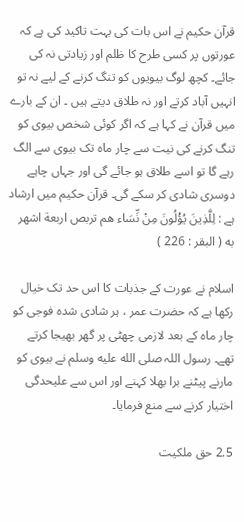قرآن حکیم نے اس بات کی بہت تاکید کی ہے کہ عورتوں پر کسی طرح کا ظلم اور زیادتی نہ کی جائے۔ کچھ لوگ بیویوں کو تنگ کرنے کے لیے نہ تو انہیں آباد کرتے اور نہ طلاق دیتے ہیں ۔ ان کے بارے میں قرآن نے کہا ہے کہ اگر کوئی شخص بیوی کو تنگ کرنے کی نیت سے چار ماہ تک بیوی سے الگ رہے گا تو اسے طلاق ہو جائے گی اور جہاں چاہے دوسری شادی کر سکے گی۔ قرآن حکیم میں ارشاد ہے : لِلَّذِينَ يُؤْلُونَ مِنْ نِّسَاء هم تربص اربعة اشهر به ( البقر : 226 )

اسلام نے عورت کے جذبات کا اس حد تک خیال رکھا ہے کہ حضرت عمر ، ہر شادی شدہ فوجی کو چار ماہ کے بعد لازمی چھٹی پر گھر بھیجا کرتے تھے۔ رسول اللہ صلى الله عليه وسلم نے بیوی کو مارنے پیٹنے برا بھلا کہنے اور اس سے علیحدگی اختیار کرنے سے منع فرمایا۔

2.5 حق ملکیت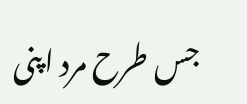جس طرح مرد اپنی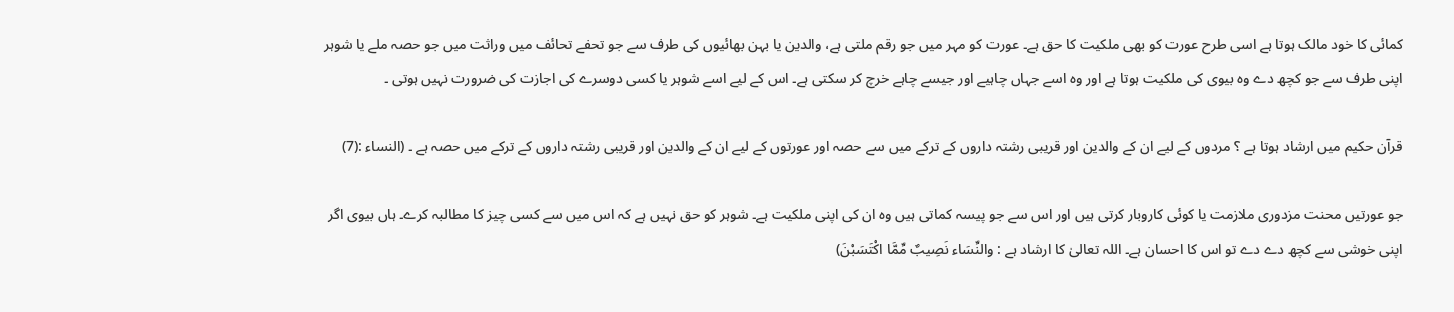کمائی کا خود مالک ہوتا ہے اسی طرح عورت کو بھی ملکیت کا حق ہے۔ عورت کو مہر میں جو رقم ملتی ہے، والدین یا بہن بھائیوں کی طرف سے جو تحفے تحائف میں وراثت میں جو حصہ ملے یا شوہر اپنی طرف سے جو کچھ دے وہ بیوی کی ملکیت ہوتا ہے اور وہ اسے جہاں چاہیے اور جیسے چاہے خرچ کر سکتی ہے۔ اس کے لیے اسے شوہر یا کسی دوسرے کی اجازت کی ضرورت نہیں ہوتی ۔

قرآن حکیم میں ارشاد ہوتا ہے ؟ مردوں کے لیے ان کے والدین اور قریبی رشتہ داروں کے ترکے میں سے حصہ اور عورتوں کے لیے ان کے والدین اور قریبی رشتہ داروں کے ترکے میں حصہ ہے ۔ (النساء :(7)

جو عورتیں محنت مزدوری ملازمت یا کوئی کاروبار کرتی ہیں اور اس سے جو پیسہ کماتی ہیں وہ ان کی اپنی ملکیت ہے۔ شوہر کو حق نہیں ہے کہ اس میں سے کسی چیز کا مطالبہ کرے۔ ہاں بیوی اگر اپنی خوشی سے کچھ دے دے تو اس کا احسان ہے۔ اللہ تعالیٰ کا ارشاد ہے : والنِّسَاء نَصِيبٌ مِّمَّا اكْتَسَبْنَ)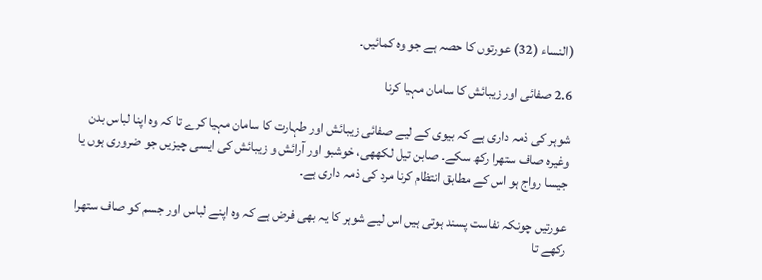(النساء (32) عورتوں کا حصہ ہے جو وہ کمائیں۔

2.6 صفائی اور زیبائش کا سامان مہیا کرنا

شوہر کی ذمہ داری ہے کہ بیوی کے لیے صفائی زیبائش اور طہارت کا سامان مہیا کرے تا کہ وہ اپنا لباس بدن وغیرہ صاف ستھرا رکھ سکے۔ صابن تیل لکھھی، خوشبو اور آرائش و زیبائش کی ایسی چیزیں جو ضروری ہوں یا جیسا رواج ہو اس کے مطابق انتظام کرنا مرد کی ذمہ داری ہے۔

عورتیں چونکہ نفاست پسند ہوتی ہیں اس لیے شوہر کا یہ بھی فرض ہے کہ وہ اپنے لباس اور جسم کو صاف ستھرا رکھے تا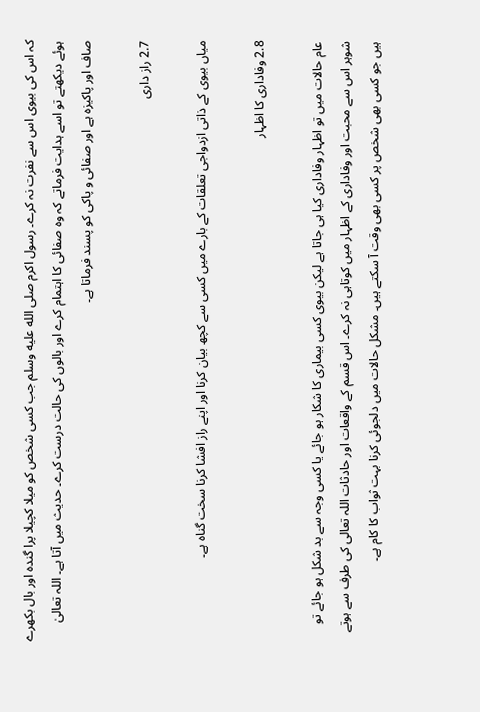کہ اس کی بیوی اس سے نفرت نہ کرے۔ رسول اکرم صلى الله عليه وسلم جب کسی شخص کو میلا کچیلا پرا گندہ اور بال بکھرے ہوئے دیکھتے تو اسے ہدایت فرماتے کہ وہ صفائی کا اہتمام کرے اور بالوں کی حالت درست کرے۔ حدیث میں آتا ہے۔ اللہ تعالیٰ صاف اور پاکیزہ ہے اور صفائی و پاکی کو پسند فرماتا ہے۔

2.7 راز داری

میاں بیوی کے ذاتی ازدواجی تعلقات کے بارے میں کسی سے کچھ بیان کرنا اور اپنے راز افشا کرنا سخت گناہ ہے۔

2.8 وفاداری کا اظہار

عام حالات میں تو اظہار وفاداری کیا ہی جاتا ہے لیکن بیوی کسی بیماری کا شکار ہو جائے یا کسی وجہ سے بد شکل ہو جائے تو شوہر اس سے محبت اور وفاداری کے اظہار میں کوتاہی نہ کرے۔ اس قسم کے واقعات اور حادثات اللہ تعالی کی طرف سے ہوتے ہیں جو کسی بھی شخص پر کسی بھی وقت آ سکتے ہیں۔ مشکل حالات میں دلجوئی کرنا بہت ثواب کا کام ہے۔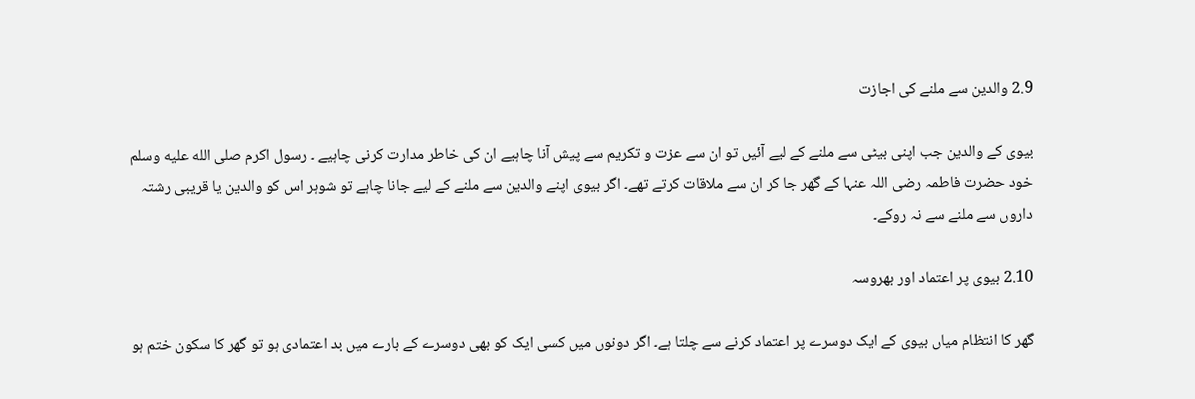2.9 والدین سے ملنے کی اجازت

بیوی کے والدین جب اپنی بیٹی سے ملنے کے لیے آئیں تو ان سے عزت و تکریم سے پیش آنا چاہیے ان کی خاطر مدارت کرنی چاہیے ۔ رسول اکرم صلى الله عليه وسلم خود حضرت فاطمہ رضی اللہ عنہا کے گھر جا کر ان سے ملاقات کرتے تھے۔ اگر بیوی اپنے والدین سے ملنے کے لیے جانا چاہے تو شوہر اس کو والدین یا قریبی رشتہ داروں سے ملنے سے نہ روکے۔

2.10 بیوی پر اعتماد اور بھروسہ

گھر کا انتظام میاں بیوی کے ایک دوسرے پر اعتماد کرنے سے چلتا ہے۔ اگر دونوں میں کسی ایک کو بھی دوسرے کے بارے میں بد اعتمادی ہو تو گھر کا سکون ختم ہو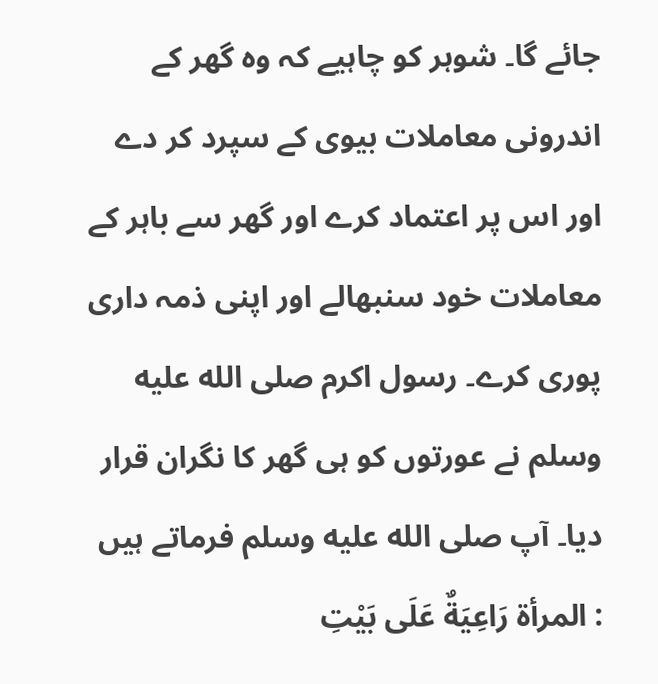جائے گا۔ شوہر کو چاہیے کہ وہ گھر کے اندرونی معاملات بیوی کے سپرد کر دے اور اس پر اعتماد کرے اور گھر سے باہر کے معاملات خود سنبھالے اور اپنی ذمہ داری پوری کرے۔ رسول اکرم صلى الله عليه وسلم نے عورتوں کو ہی گھر کا نگران قرار دیا۔ آپ صلى الله عليه وسلم فرماتے ہیں : المرأة رَاعِيَةٌ عَلَى بَيْتِ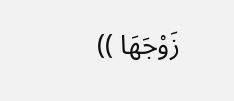زَوْجَهَا ))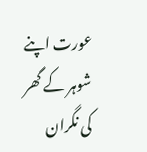عورت اپنے شوہر کے گھر کی نگران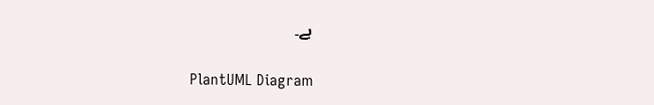ہے۔

PlantUML Diagram